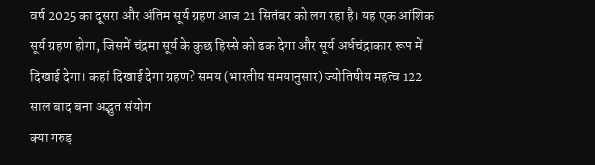वर्ष 2025 का दूसरा और अंतिम सूर्य ग्रहण आज 21 सितंबर को लग रहा है। यह एक आंशिक सूर्य ग्रहण होगा, जिसमें चंद्रमा सूर्य के कुछ हिस्से को ढक देगा और सूर्य अर्धचंद्राकार रूप में दिखाई देगा। कहां दिखाई देगा ग्रहण? समय (भारतीय समयानुसार) ज्योतिषीय महत्व 122 साल बाद बना अद्भुत संयोग
क्या गरुड़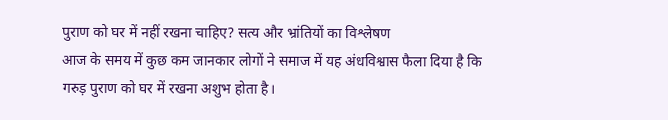पुराण को घर में नहीं रखना चाहिए? सत्य और भ्रांतियों का विश्लेषण
आज के समय में कुछ कम जानकार लोगों ने समाज में यह अंधविश्वास फैला दिया है कि गरुड़ पुराण को घर में रखना अशुभ होता है।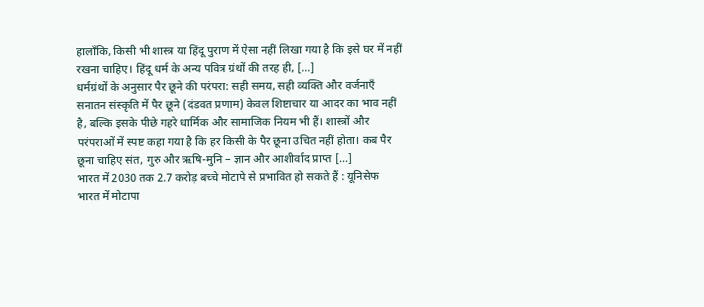हालाँकि, किसी भी शास्त्र या हिंदू पुराण में ऐसा नहीं लिखा गया है कि इसे घर में नहीं रखना चाहिए। हिंदू धर्म के अन्य पवित्र ग्रंथों की तरह ही, […]
धर्मग्रंथों के अनुसार पैर छूने की परंपरा: सही समय, सही व्यक्ति और वर्जनाएँ
सनातन संस्कृति में पैर छूने (दंडवत प्रणाम) केवल शिष्टाचार या आदर का भाव नहीं है, बल्कि इसके पीछे गहरे धार्मिक और सामाजिक नियम भी हैं। शास्त्रों और परंपराओं में स्पष्ट कहा गया है कि हर किसी के पैर छूना उचित नहीं होता। कब पैर छूना चाहिए संत, गुरु और ऋषि-मुनि – ज्ञान और आशीर्वाद प्राप्त […]
भारत में 2030 तक 2.7 करोड़ बच्चे मोटापे से प्रभावित हो सकते हैं : यूनिसेफ
भारत में मोटापा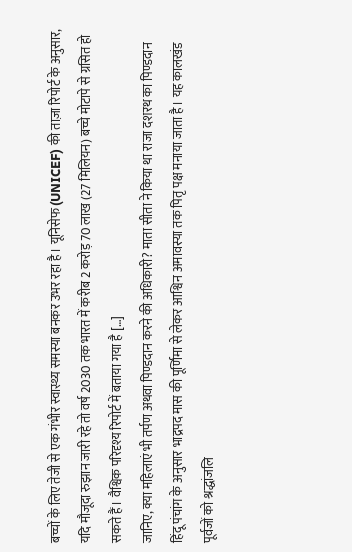बच्चों के लिए तेजी से एक गंभीर स्वास्थ्य समस्या बनकर उभर रहा है। यूनिसेफ (UNICEF) की ताज़ा रिपोर्ट के अनुसार, यदि मौजूदा रुझान जारी रहे तो वर्ष 2030 तक भारत में करीब 2 करोड़ 70 लाख (27 मिलियन) बच्चे मोटापे से ग्रसित हो सकते हैं। वैश्विक परिदृश्य रिपोर्ट में बताया गया है […]
जानिए, क्या महिलाएं भी तर्पण अथवा पिण्डदान करने की अधिकारी? माता सीता ने किया था राजा दशरथ का पिण्डदान
हिंदू पंचांग के अनुसार भाद्रपद मास की पूर्णिमा से लेकर आश्विन अमावस्या तक पितृ पक्ष मनाया जाता है। यह कालखंड पूर्वजों को श्रद्धांजलि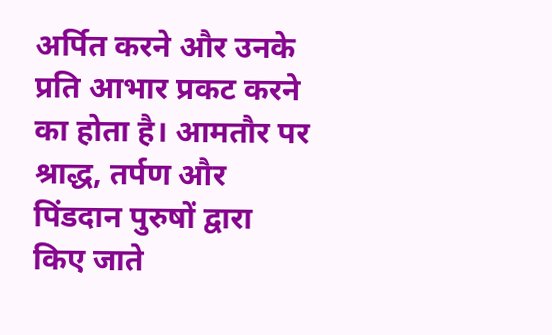अर्पित करने और उनके प्रति आभार प्रकट करने का होता है। आमतौर पर श्राद्ध, तर्पण और पिंडदान पुरुषों द्वारा किए जाते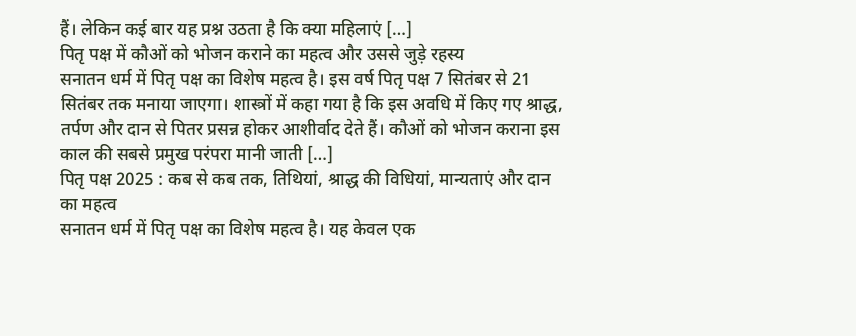हैं। लेकिन कई बार यह प्रश्न उठता है कि क्या महिलाएं […]
पितृ पक्ष में कौओं को भोजन कराने का महत्व और उससे जुड़े रहस्य
सनातन धर्म में पितृ पक्ष का विशेष महत्व है। इस वर्ष पितृ पक्ष 7 सितंबर से 21 सितंबर तक मनाया जाएगा। शास्त्रों में कहा गया है कि इस अवधि में किए गए श्राद्ध, तर्पण और दान से पितर प्रसन्न होकर आशीर्वाद देते हैं। कौओं को भोजन कराना इस काल की सबसे प्रमुख परंपरा मानी जाती […]
पितृ पक्ष 2025 : कब से कब तक, तिथियां, श्राद्ध की विधियां, मान्यताएं और दान का महत्व
सनातन धर्म में पितृ पक्ष का विशेष महत्व है। यह केवल एक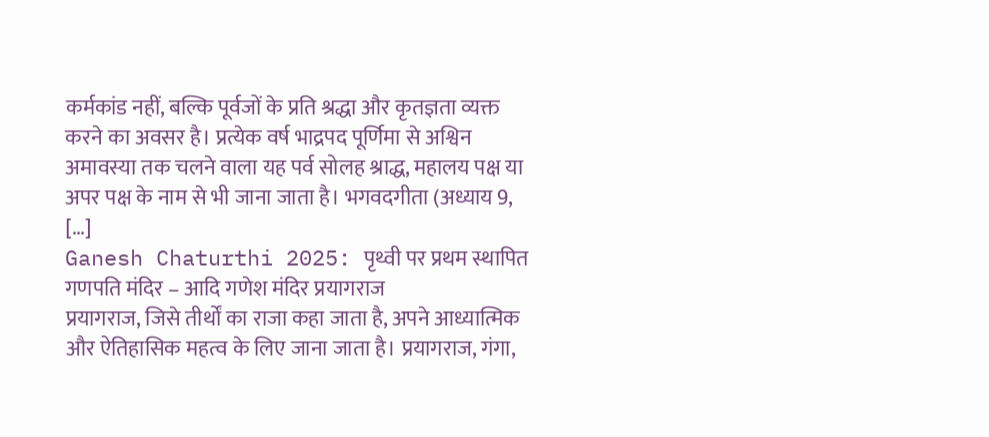कर्मकांड नहीं, बल्कि पूर्वजों के प्रति श्रद्धा और कृतज्ञता व्यक्त करने का अवसर है। प्रत्येक वर्ष भाद्रपद पूर्णिमा से अश्विन अमावस्या तक चलने वाला यह पर्व सोलह श्राद्ध, महालय पक्ष या अपर पक्ष के नाम से भी जाना जाता है। भगवदगीता (अध्याय 9, […]
Ganesh Chaturthi 2025: पृथ्वी पर प्रथम स्थापित गणपति मंदिर – आदि गणेश मंदिर प्रयागराज
प्रयागराज, जिसे तीर्थों का राजा कहा जाता है, अपने आध्यात्मिक और ऐतिहासिक महत्व के लिए जाना जाता है। प्रयागराज, गंगा,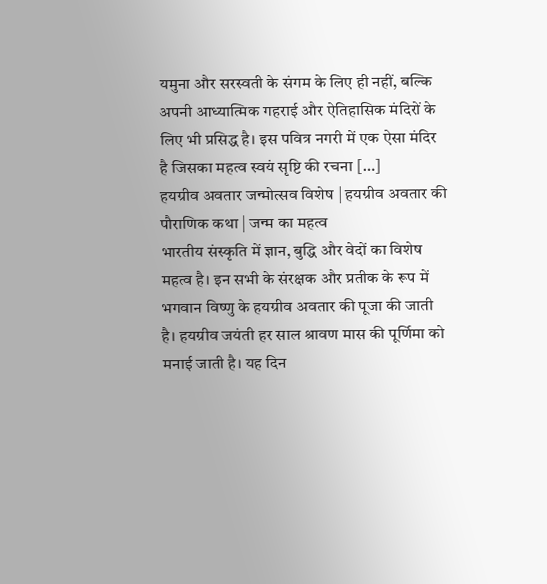यमुना और सरस्वती के संगम के लिए ही नहीं, बल्कि अपनी आध्यात्मिक गहराई और ऐतिहासिक मंदिरों के लिए भी प्रसिद्ध है। इस पवित्र नगरी में एक ऐसा मंदिर है जिसका महत्व स्वयं सृष्टि की रचना […]
हयग्रीव अवतार जन्मोत्सव विशेष | हयग्रीव अवतार की पौराणिक कथा | जन्म का महत्व
भारतीय संस्कृति में ज्ञान, बुद्धि और वेदों का विशेष महत्व है। इन सभी के संरक्षक और प्रतीक के रूप में भगवान विष्णु के हयग्रीव अवतार की पूजा की जाती है। हयग्रीव जयंती हर साल श्रावण मास की पूर्णिमा को मनाई जाती है। यह दिन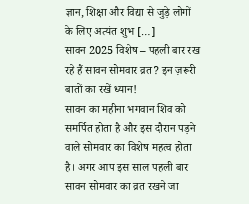ज्ञान, शिक्षा और विद्या से जुड़े लोगों के लिए अत्यंत शुभ […]
सावन 2025 विशेष – पहली बार रख रहे हैं सावन सोमवार व्रत? इन ज़रूरी बातों का रखें ध्यान!
सावन का महीना भगवान शिव को समर्पित होता है और इस दौरान पड़ने वाले सोमवार का विशेष महत्व होता है। अगर आप इस साल पहली बार सावन सोमवार का व्रत रखने जा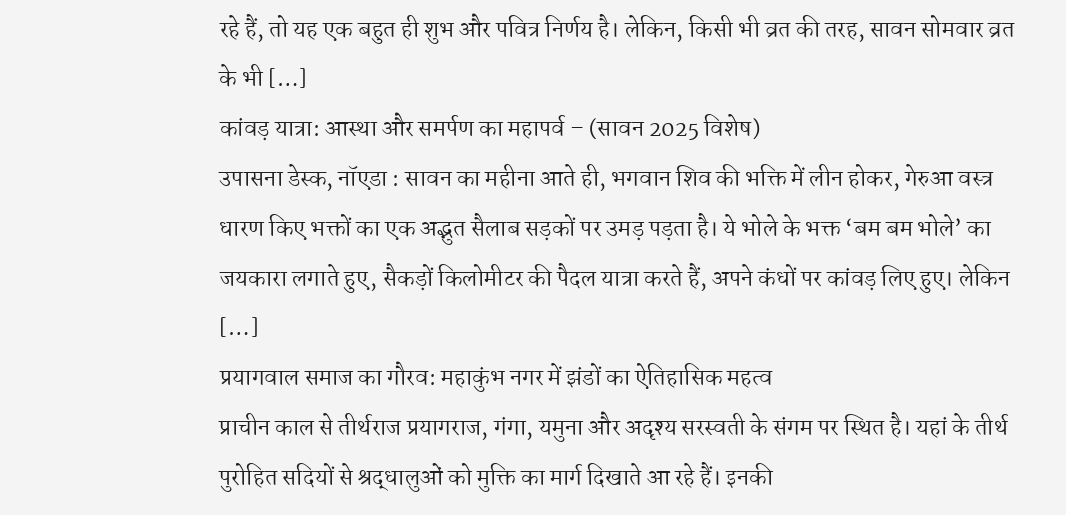रहे हैं, तो यह एक बहुत ही शुभ और पवित्र निर्णय है। लेकिन, किसी भी व्रत की तरह, सावन सोमवार व्रत के भी […]
कांवड़ यात्रा: आस्था और समर्पण का महापर्व – (सावन 2025 विशेष)
उपासना डेस्क, नॉएडा : सावन का महीना आते ही, भगवान शिव की भक्ति में लीन होकर, गेरुआ वस्त्र धारण किए भक्तों का एक अद्भुत सैलाब सड़कों पर उमड़ पड़ता है। ये भोले के भक्त ‘बम बम भोले’ का जयकारा लगाते हुए, सैकड़ों किलोमीटर की पैदल यात्रा करते हैं, अपने कंधों पर कांवड़ लिए हुए। लेकिन […]
प्रयागवाल समाज का गौरव: महाकुंभ नगर में झंडों का ऐतिहासिक महत्व
प्राचीन काल से तीर्थराज प्रयागराज, गंगा, यमुना और अदृश्य सरस्वती के संगम पर स्थित है। यहां के तीर्थ पुरोहित सदियों से श्रद्धालुओं को मुक्ति का मार्ग दिखाते आ रहे हैं। इनकी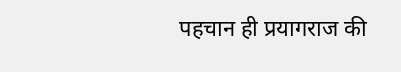पहचान ही प्रयागराज की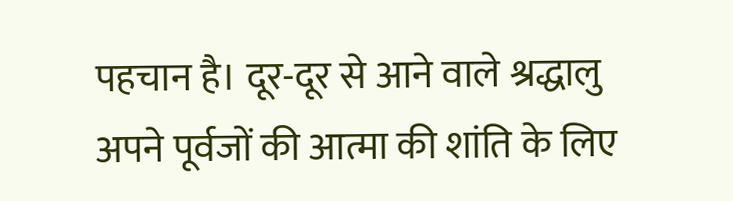पहचान है। दूर-दूर से आने वाले श्रद्धालु अपने पूर्वजों की आत्मा की शांति के लिए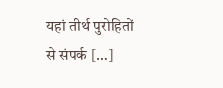यहां तीर्थ पुरोहितों से संपर्क […]